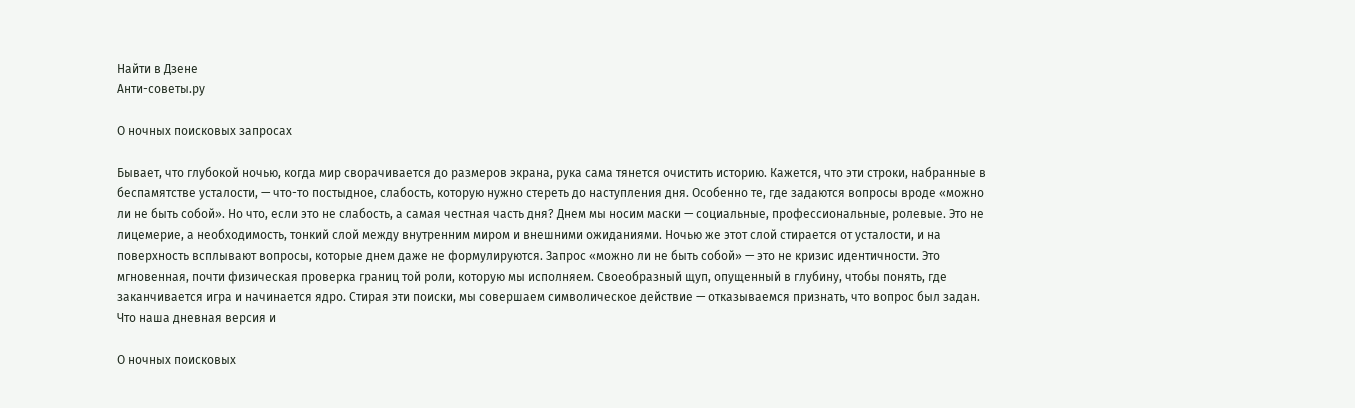Найти в Дзене
Анти-советы.ру

О ночных поисковых запросах

Бывает, что глубокой ночью, когда мир сворачивается до размеров экрана, рука сама тянется очистить историю. Кажется, что эти строки, набранные в беспамятстве усталости, — что-то постыдное, слабость, которую нужно стереть до наступления дня. Особенно те, где задаются вопросы вроде «можно ли не быть собой». Но что, если это не слабость, а самая честная часть дня? Днем мы носим маски — социальные, профессиональные, ролевые. Это не лицемерие, а необходимость, тонкий слой между внутренним миром и внешними ожиданиями. Ночью же этот слой стирается от усталости, и на поверхность всплывают вопросы, которые днем даже не формулируются. Запрос «можно ли не быть собой» — это не кризис идентичности. Это мгновенная, почти физическая проверка границ той роли, которую мы исполняем. Своеобразный щуп, опущенный в глубину, чтобы понять, где заканчивается игра и начинается ядро. Стирая эти поиски, мы совершаем символическое действие — отказываемся признать, что вопрос был задан. Что наша дневная версия и

О ночных поисковых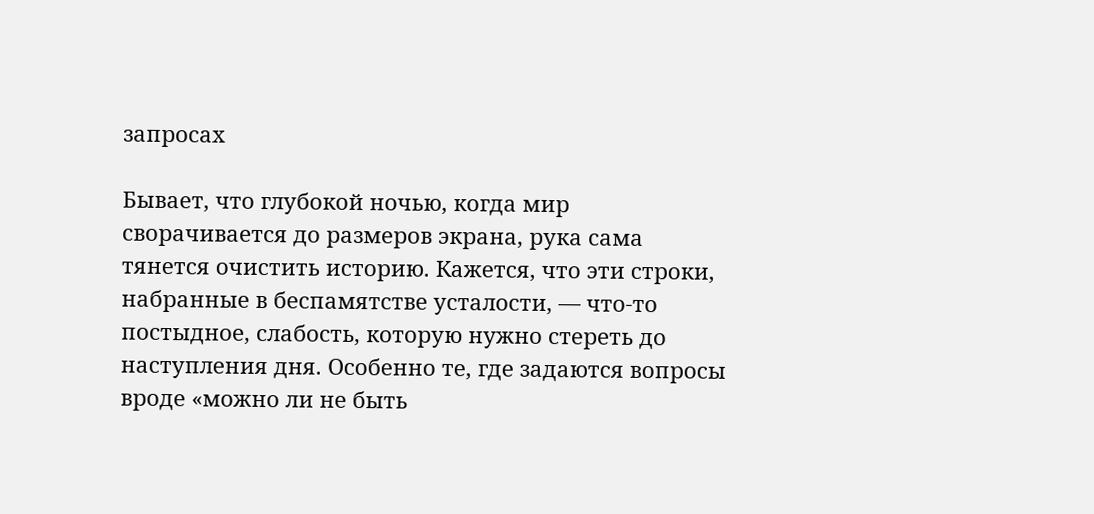запросах

Бывает, что глубокой ночью, когда мир сворачивается до размеров экрана, рука сама тянется очистить историю. Кажется, что эти строки, набранные в беспамятстве усталости, — что-то постыдное, слабость, которую нужно стереть до наступления дня. Особенно те, где задаются вопросы вроде «можно ли не быть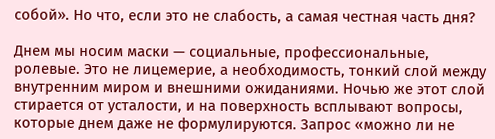собой». Но что, если это не слабость, а самая честная часть дня?

Днем мы носим маски — социальные, профессиональные, ролевые. Это не лицемерие, а необходимость, тонкий слой между внутренним миром и внешними ожиданиями. Ночью же этот слой стирается от усталости, и на поверхность всплывают вопросы, которые днем даже не формулируются. Запрос «можно ли не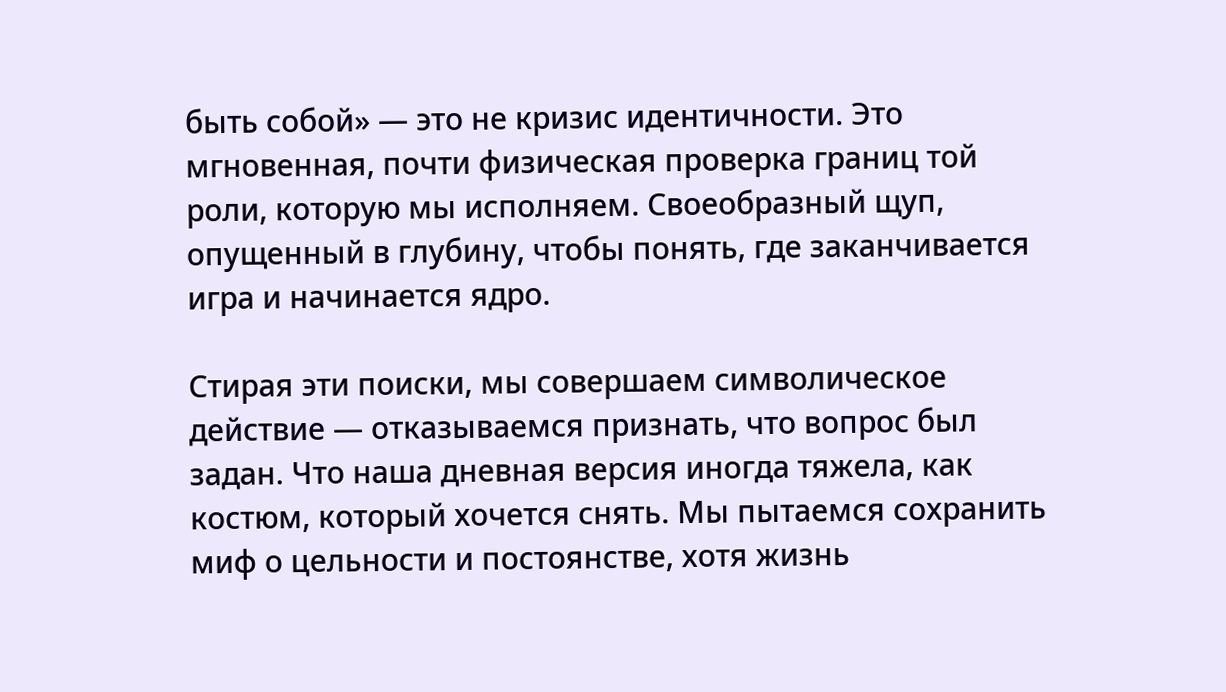быть собой» — это не кризис идентичности. Это мгновенная, почти физическая проверка границ той роли, которую мы исполняем. Своеобразный щуп, опущенный в глубину, чтобы понять, где заканчивается игра и начинается ядро.

Стирая эти поиски, мы совершаем символическое действие — отказываемся признать, что вопрос был задан. Что наша дневная версия иногда тяжела, как костюм, который хочется снять. Мы пытаемся сохранить миф о цельности и постоянстве, хотя жизнь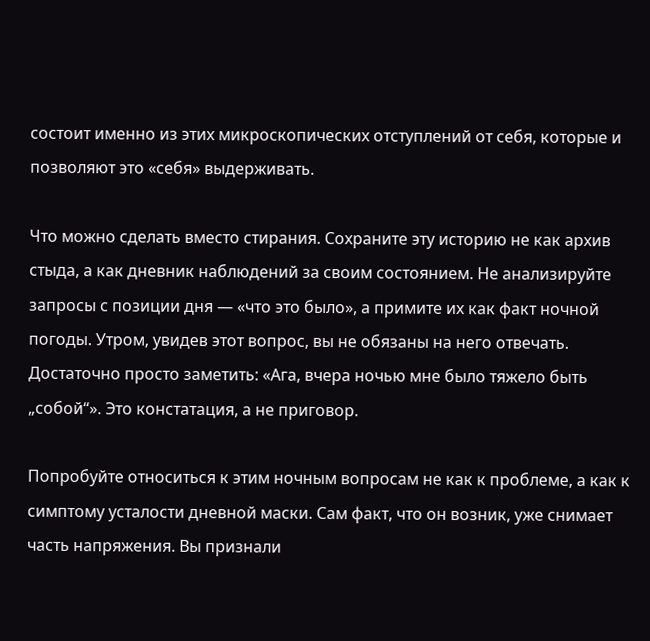состоит именно из этих микроскопических отступлений от себя, которые и позволяют это «себя» выдерживать.

Что можно сделать вместо стирания. Сохраните эту историю не как архив стыда, а как дневник наблюдений за своим состоянием. Не анализируйте запросы с позиции дня — «что это было», а примите их как факт ночной погоды. Утром, увидев этот вопрос, вы не обязаны на него отвечать. Достаточно просто заметить: «Ага, вчера ночью мне было тяжело быть „собой“». Это констатация, а не приговор.

Попробуйте относиться к этим ночным вопросам не как к проблеме, а как к симптому усталости дневной маски. Сам факт, что он возник, уже снимает часть напряжения. Вы признали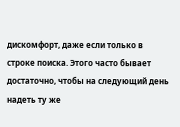дискомфорт, даже если только в строке поиска. Этого часто бывает достаточно, чтобы на следующий день надеть ту же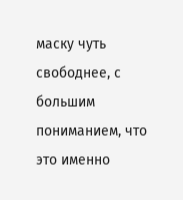маску чуть свободнее, с большим пониманием, что это именно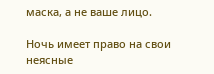маска, а не ваше лицо.

Ночь имеет право на свои неясные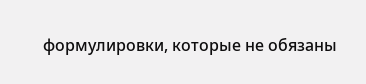формулировки, которые не обязаны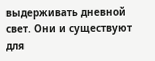выдерживать дневной свет. Они и существуют для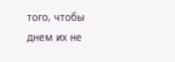того, чтобы днем их не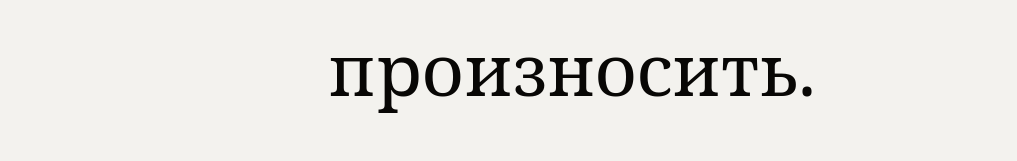произносить.